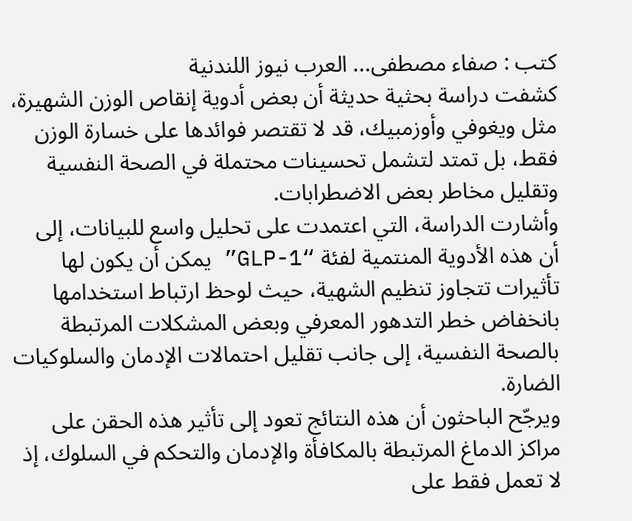كتب : صفاء مصطفى... العرب نيوز اللندنية
كشفت دراسة بحثية حديثة أن بعض أدوية إنقاص الوزن الشهيرة، مثل ويغوفي وأوزمبيك، قد لا تقتصر فوائدها على خسارة الوزن فقط، بل تمتد لتشمل تحسينات محتملة في الصحة النفسية وتقليل مخاطر بعض الاضطرابات.
وأشارت الدراسة، التي اعتمدت على تحليل واسع للبيانات، إلى أن هذه الأدوية المنتمية لفئة “GLP-1” يمكن أن يكون لها تأثيرات تتجاوز تنظيم الشهية، حيث لوحظ ارتباط استخدامها بانخفاض خطر التدهور المعرفي وبعض المشكلات المرتبطة بالصحة النفسية، إلى جانب تقليل احتمالات الإدمان والسلوكيات الضارة.
ويرجّح الباحثون أن هذه النتائج تعود إلى تأثير هذه الحقن على مراكز الدماغ المرتبطة بالمكافأة والإدمان والتحكم في السلوك، إذ لا تعمل فقط على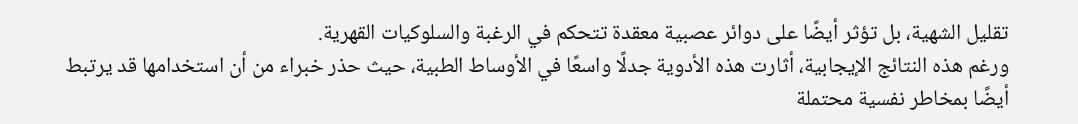تقليل الشهية، بل تؤثر أيضًا على دوائر عصبية معقدة تتحكم في الرغبة والسلوكيات القهرية.
ورغم هذه النتائج الإيجابية، أثارت هذه الأدوية جدلًا واسعًا في الأوساط الطبية، حيث حذر خبراء من أن استخدامها قد يرتبط أيضًا بمخاطر نفسية محتملة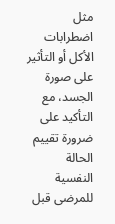مثل اضطرابات الأكل أو التأثير على صورة الجسد، مع التأكيد على ضرورة تقييم الحالة النفسية للمرضى قبل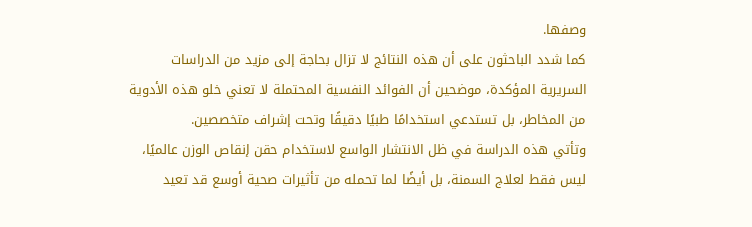وصفها.
كما شدد الباحثون على أن هذه النتائج لا تزال بحاجة إلى مزيد من الدراسات السريرية المؤكدة، موضحين أن الفوائد النفسية المحتملة لا تعني خلو هذه الأدوية من المخاطر، بل تستدعي استخدامًا طبيًا دقيقًا وتحت إشراف متخصصين.
وتأتي هذه الدراسة في ظل الانتشار الواسع لاستخدام حقن إنقاص الوزن عالميًا، ليس فقط لعلاج السمنة، بل أيضًا لما تحمله من تأثيرات صحية أوسع قد تعيد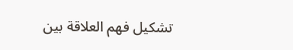تشكيل فهم العلاقة بين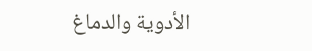الأدوية والدماغ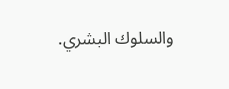والسلوك البشري.